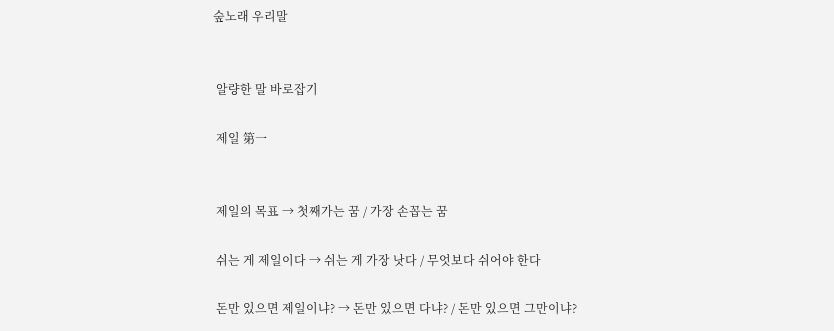숲노래 우리말


 알량한 말 바로잡기

 제일 第一


 제일의 목표 → 첫째가는 꿈 / 가장 손꼽는 꿈

 쉬는 게 제일이다 → 쉬는 게 가장 낫다 / 무엇보다 쉬어야 한다

 돈만 있으면 제일이냐? → 돈만 있으면 다냐? / 돈만 있으면 그만이냐?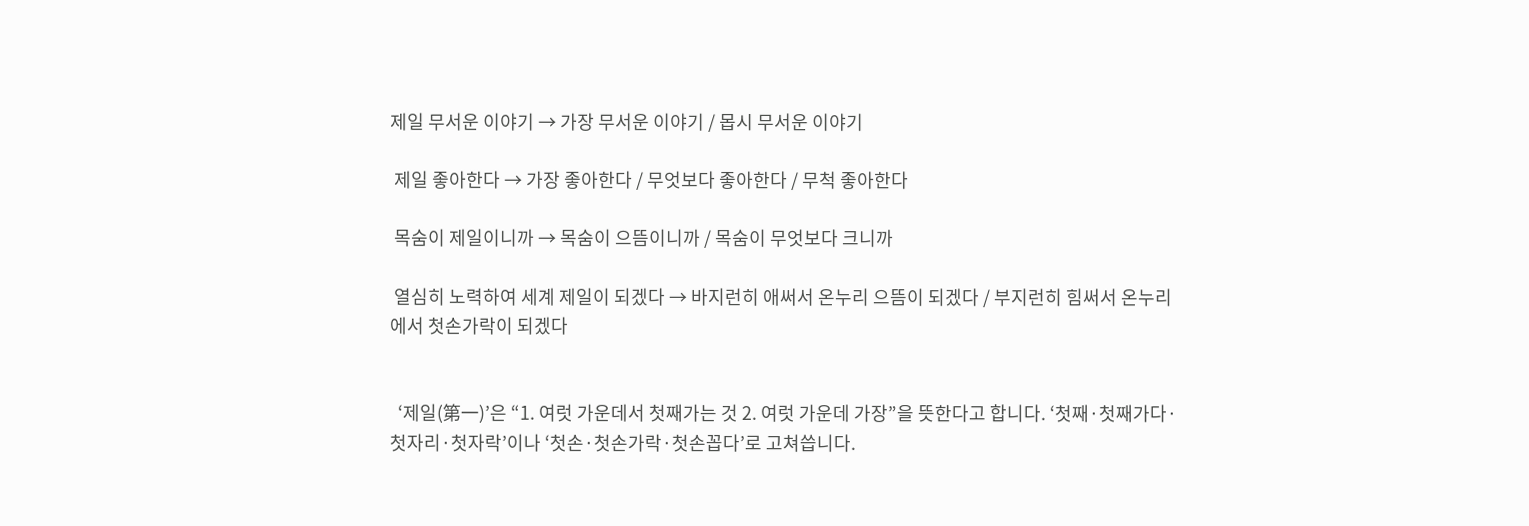제일 무서운 이야기 → 가장 무서운 이야기 / 몹시 무서운 이야기

 제일 좋아한다 → 가장 좋아한다 / 무엇보다 좋아한다 / 무척 좋아한다

 목숨이 제일이니까 → 목숨이 으뜸이니까 / 목숨이 무엇보다 크니까

 열심히 노력하여 세계 제일이 되겠다 → 바지런히 애써서 온누리 으뜸이 되겠다 / 부지런히 힘써서 온누리에서 첫손가락이 되겠다


  ‘제일(第一)’은 “1. 여럿 가운데서 첫째가는 것 2. 여럿 가운데 가장”을 뜻한다고 합니다. ‘첫째·첫째가다·첫자리·첫자락’이나 ‘첫손·첫손가락·첫손꼽다’로 고쳐씁니다.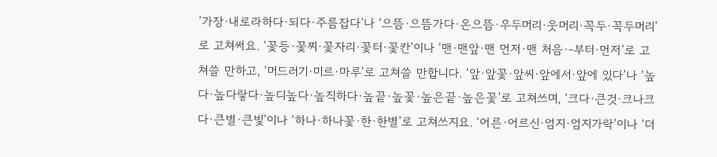‘가장·내로라하다·되다·주름잡다’나 ‘으뜸·으뜸가다·온으뜸·우두머리·웃머리·꼭두·꼭두머리’로 고쳐써요. ‘꽃등·꽃찌·꽃자리·꽃터·꽃칸’이나 ‘맨·맨앞·맨 먼저·맨 처음·-부터·먼저’로 고쳐쓸 만하고, ‘머드러기·미르·마루’로 고쳐쓸 만합니다. ‘앞·앞꽃·앞씨·앞에서·앞에 있다’나 ‘높다·높다랗다·높디높다·높직하다·높끝·높꽃·높은끝·높은꽃’로 고쳐쓰며, ‘크다·큰것·크나크다·큰별·큰빛’이나 ‘하나·하나꽃·한·한별’로 고쳐쓰지요. ‘어른·어르신·엄지·엄지가락’이나 ‘더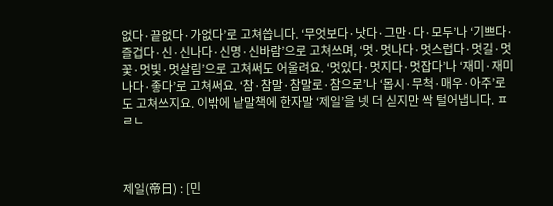없다·끝없다·가없다’로 고쳐씁니다. ‘무엇보다·낫다·그만·다·모두’나 ‘기쁘다·즐겁다·신·신나다·신명·신바람’으로 고쳐쓰며, ‘멋·멋나다·멋스럽다·멋길·멋꽃·멋빛·멋살림’으로 고쳐써도 어울려요. ‘멋있다·멋지다·멋잡다’나 ‘재미·재미나다·좋다’로 고쳐써요. ‘참·참말·참말로·참으로’나 ‘몹시·무척·매우·아주’로도 고쳐쓰지요. 이밖에 낱말책에 한자말 ‘제일’을 넷 더 싣지만 싹 털어냅니다. ㅍㄹㄴ



제일(帝日) : [민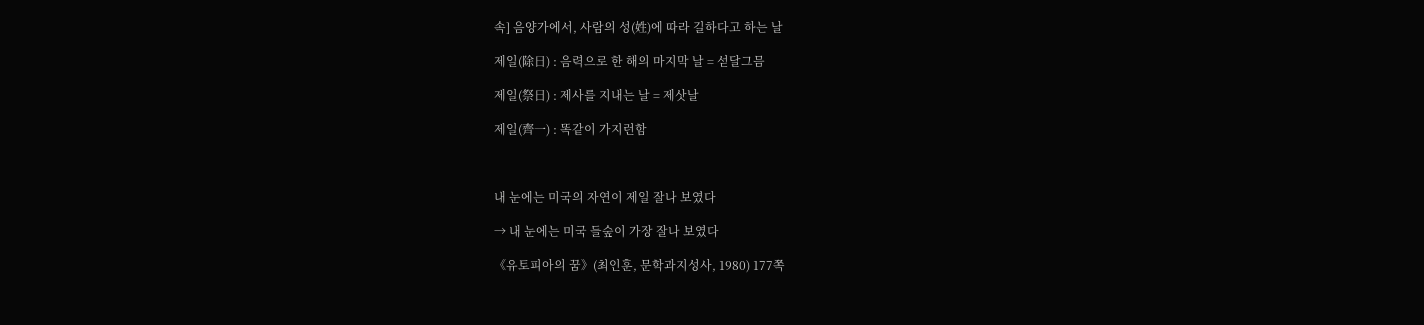속] 음양가에서, 사람의 성(姓)에 따라 길하다고 하는 날

제일(除日) : 음력으로 한 해의 마지막 날 = 섣달그믐

제일(祭日) : 제사를 지내는 날 = 제삿날

제일(齊一) : 똑같이 가지런함



내 눈에는 미국의 자연이 제일 잘나 보였다

→ 내 눈에는 미국 들숲이 가장 잘나 보였다

《유토피아의 꿈》(최인훈, 문학과지성사, 1980) 177쪽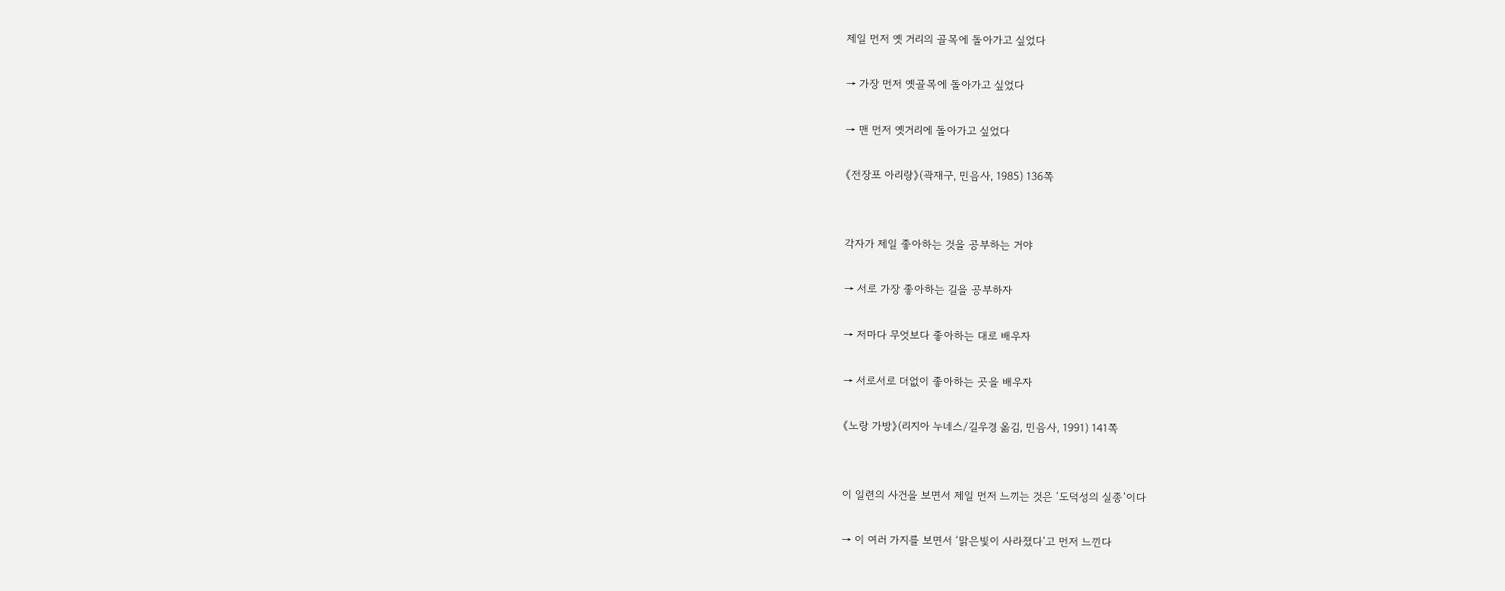제일 먼저 옛 거리의 골목에 돌아가고 싶었다

→ 가장 먼저 옛골목에 돌아가고 싶었다

→ 맨 먼저 옛거리에 돌아가고 싶었다

《전장포 아리랑》(곽재구, 민음사, 1985) 136쪽


각자가 제일 좋아하는 것을 공부하는 거야

→ 서로 가장 좋아하는 길을 공부하자

→ 저마다 무엇보다 좋아하는 대로 배우자

→ 서로서로 더없이 좋아하는 곳을 배우자

《노랑 가방》(리지아 누네스/길우경 옮김, 민음사, 1991) 141쪽


이 일련의 사건을 보면서 제일 먼저 느끼는 것은 ‘도덕성의 실종’이다

→ 이 여러 가지를 보면서 ‘맑은빛이 사라졌다’고 먼저 느낀다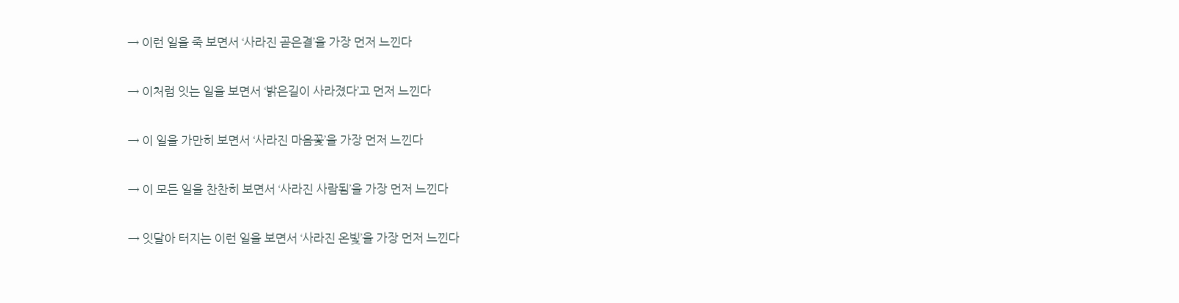→ 이런 일을 죽 보면서 ‘사라진 곧은결’을 가장 먼저 느낀다

→ 이처럼 잇는 일을 보면서 ‘밝은길이 사라졌다’고 먼저 느낀다

→ 이 일을 가만히 보면서 ‘사라진 마음꽃’을 가장 먼저 느낀다

→ 이 모든 일을 찬찬히 보면서 ‘사라진 사람됨’을 가장 먼저 느낀다

→ 잇달아 터지는 이런 일을 보면서 ‘사라진 온빛’을 가장 먼저 느낀다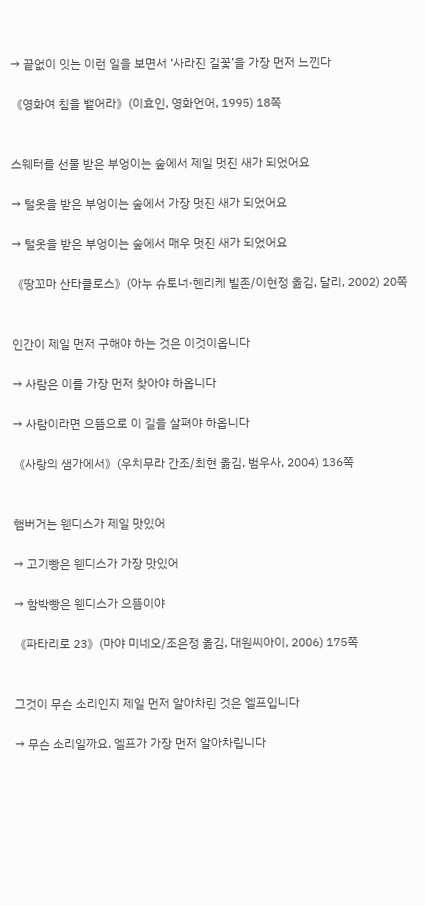→ 끝없이 잇는 이런 일을 보면서 ‘사라진 길꽃’을 가장 먼저 느낀다

《영화여 침을 뱉어라》(이효인, 영화언어, 1995) 18쪽


스웨터를 선물 받은 부엉이는 숲에서 제일 멋진 새가 되었어요

→ 털옷을 받은 부엉이는 숲에서 가장 멋진 새가 되었어요

→ 털옷을 받은 부엉이는 숲에서 매우 멋진 새가 되었어요

《땅꼬마 산타클로스》(아누 슈토너·헨리케 빌존/이현정 옮김, 달리, 2002) 20쪽


인간이 제일 먼저 구해야 하는 것은 이것이옵니다

→ 사람은 이를 가장 먼저 찾아야 하옵니다

→ 사람이라면 으뜸으로 이 길을 살펴야 하옵니다

《사랑의 샘가에서》(우치무라 간조/최현 옮김, 범우사, 2004) 136쪽


햄버거는 웬디스가 제일 맛있어

→ 고기빵은 웬디스가 가장 맛있어

→ 함박빵은 웬디스가 으뜸이야

《파타리로 23》(마야 미네오/조은정 옮김, 대원씨아이, 2006) 175쪽


그것이 무슨 소리인지 제일 먼저 알아차린 것은 엘프입니다

→ 무슨 소리일까요. 엘프가 가장 먼저 알아차립니다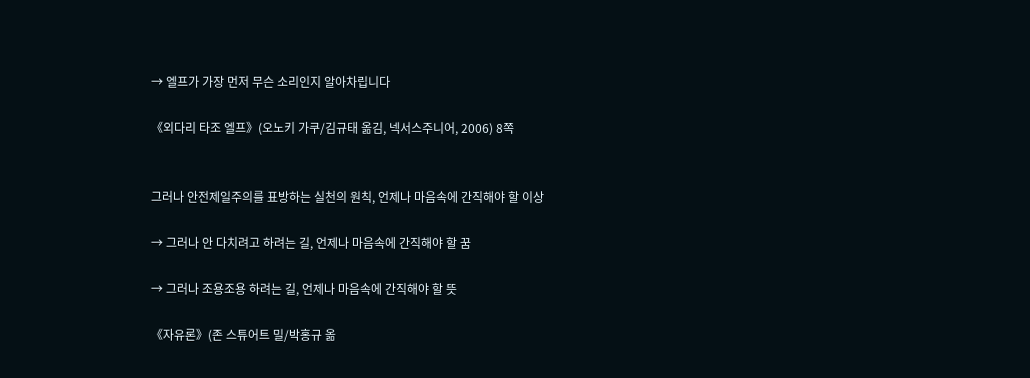→ 엘프가 가장 먼저 무슨 소리인지 알아차립니다

《외다리 타조 엘프》(오노키 가쿠/김규태 옮김, 넥서스주니어, 2006) 8쪽


그러나 안전제일주의를 표방하는 실천의 원칙, 언제나 마음속에 간직해야 할 이상

→ 그러나 안 다치려고 하려는 길, 언제나 마음속에 간직해야 할 꿈

→ 그러나 조용조용 하려는 길, 언제나 마음속에 간직해야 할 뜻

《자유론》(존 스튜어트 밀/박홍규 옮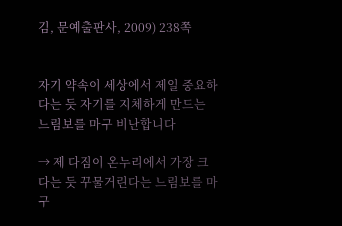김, 문예출판사, 2009) 238쪽


자기 약속이 세상에서 제일 중요하다는 듯 자기를 지체하게 만드는 느림보를 마구 비난합니다

→ 제 다짐이 온누리에서 가장 크다는 듯 꾸물거린다는 느림보를 마구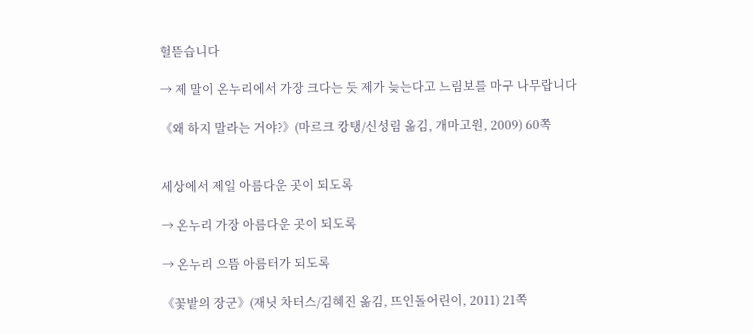헐뜯습니다

→ 제 말이 온누리에서 가장 크다는 듯 제가 늦는다고 느림보를 마구 나무랍니다

《왜 하지 말라는 거야?》(마르크 캉탱/신성림 옮김, 개마고원, 2009) 60쪽


세상에서 제일 아름다운 곳이 되도록

→ 온누리 가장 아름다운 곳이 되도록

→ 온누리 으뜸 아름터가 되도록

《꽃밭의 장군》(재닛 차터스/김혜진 옮김, 뜨인돌어린이, 2011) 21쪽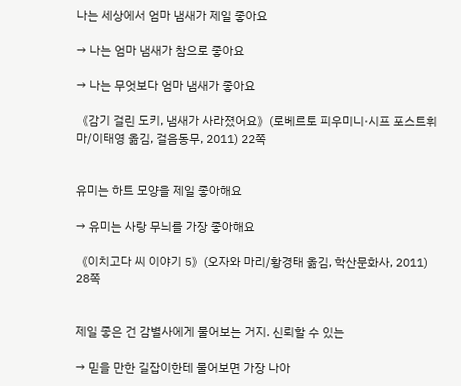나는 세상에서 엄마 냄새가 제일 좋아요

→ 나는 엄마 냄새가 참으로 좋아요

→ 나는 무엇보다 엄마 냄새가 좋아요

《감기 걸린 도키, 냄새가 사라졌어요》(로베르토 피우미니·시프 포스트휘마/이태영 옮김, 걸음동무, 2011) 22쪽


유미는 하트 모양을 제일 좋아해요

→ 유미는 사랑 무늬를 가장 좋아해요

《이치고다 씨 이야기 5》(오자와 마리/황경태 옮김, 학산문화사, 2011) 28쪽


제일 좋은 건 감별사에게 물어보는 거지. 신뢰할 수 있는

→ 믿을 만한 길잡이한테 물어보면 가장 나아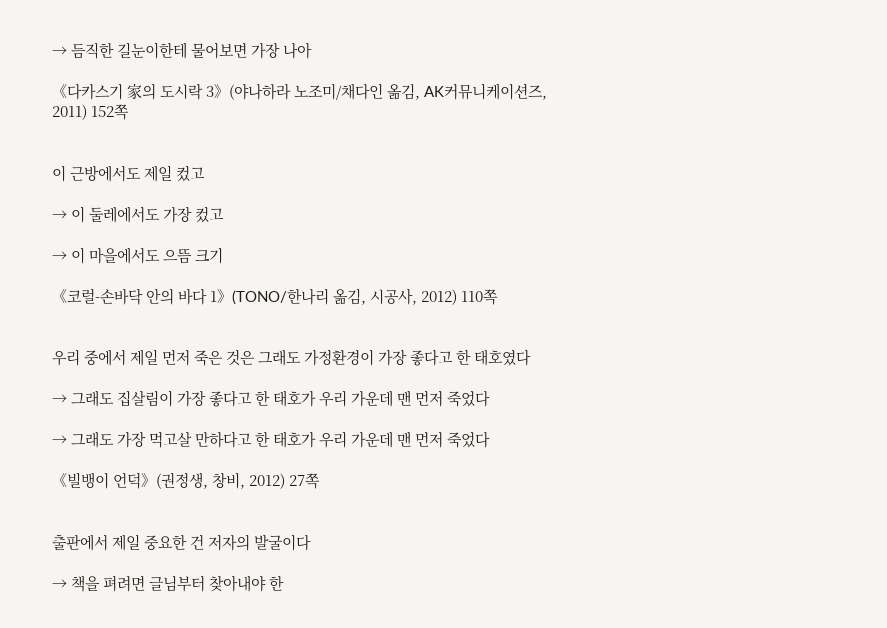→ 듬직한 길눈이한테 물어보면 가장 나아

《다카스기 家의 도시락 3》(야나하라 노조미/채다인 옮김, AK커뮤니케이션즈, 2011) 152쪽


이 근방에서도 제일 컸고

→ 이 둘레에서도 가장 컸고

→ 이 마을에서도 으뜸 크기

《코럴-손바닥 안의 바다 1》(TONO/한나리 옮김, 시공사, 2012) 110쪽


우리 중에서 제일 먼저 죽은 것은 그래도 가정환경이 가장 좋다고 한 태호였다

→ 그래도 집살림이 가장 좋다고 한 태호가 우리 가운데 맨 먼저 죽었다

→ 그래도 가장 먹고살 만하다고 한 태호가 우리 가운데 맨 먼저 죽었다

《빌뱅이 언덕》(권정생, 창비, 2012) 27쪽


출판에서 제일 중요한 건 저자의 발굴이다

→ 책을 펴려면 글님부터 찾아내야 한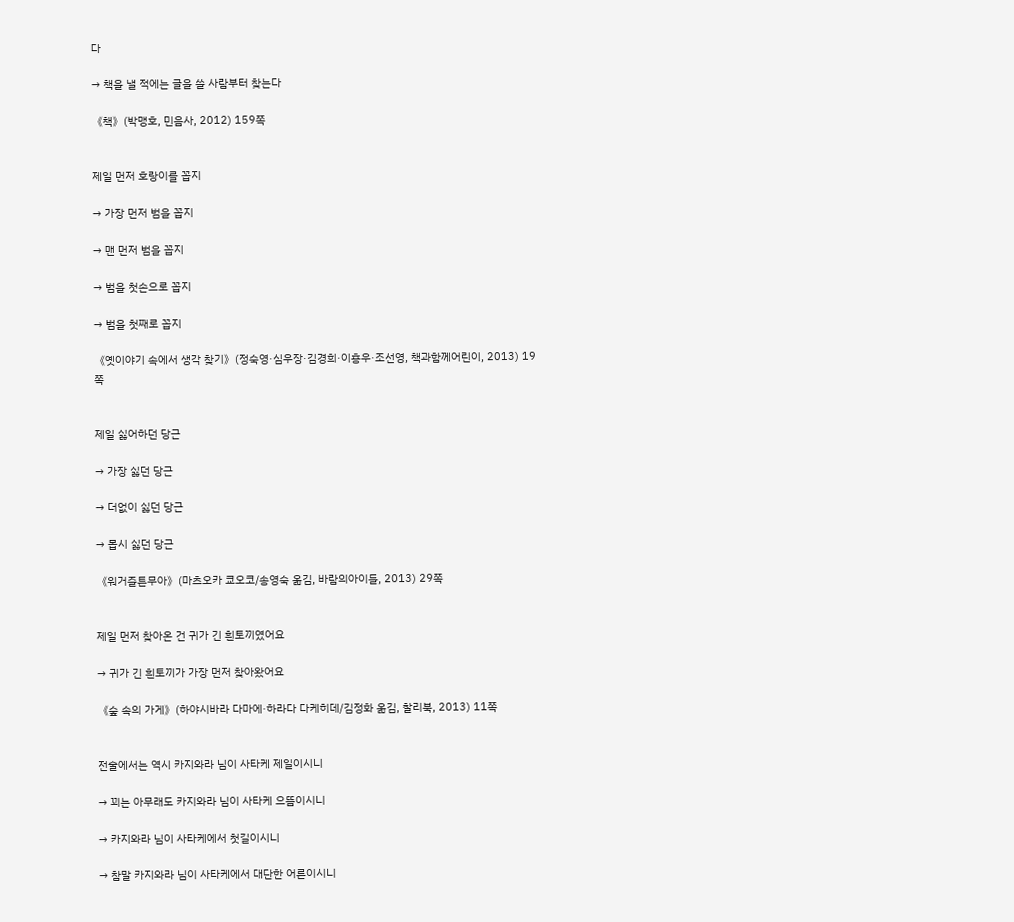다

→ 책을 낼 적에는 글을 쓸 사람부터 찾는다

《책》(박맹호, 민음사, 2012) 159쪽


제일 먼저 호랑이를 꼽지

→ 가장 먼저 범을 꼽지

→ 맨 먼저 범을 꼽지

→ 범을 첫손으로 꼽지

→ 범을 첫째로 꼽지

《옛이야기 속에서 생각 찾기》(정숙영·심우장·김경희·이흥우·조선영, 책과함께어린이, 2013) 19쪽


제일 싫어하던 당근

→ 가장 싫던 당근

→ 더없이 싫던 당근

→ 몹시 싫던 당근

《워거즐튼무아》(마츠오카 쿄오코/송영숙 옮김, 바람의아이들, 2013) 29쪽


제일 먼저 찾아온 건 귀가 긴 흰토끼였어요

→ 귀가 긴 흰토끼가 가장 먼저 찾아왔어요

《숲 속의 가게》(하야시바라 다마에·하라다 다케히데/김정화 옮김, 찰리북, 2013) 11쪽


전술에서는 역시 카지와라 님이 사타케 제일이시니

→ 꾀는 아무래도 카지와라 님이 사타케 으뜸이시니

→ 카지와라 님이 사타케에서 첫길이시니

→ 참말 카지와라 님이 사타케에서 대단한 어른이시니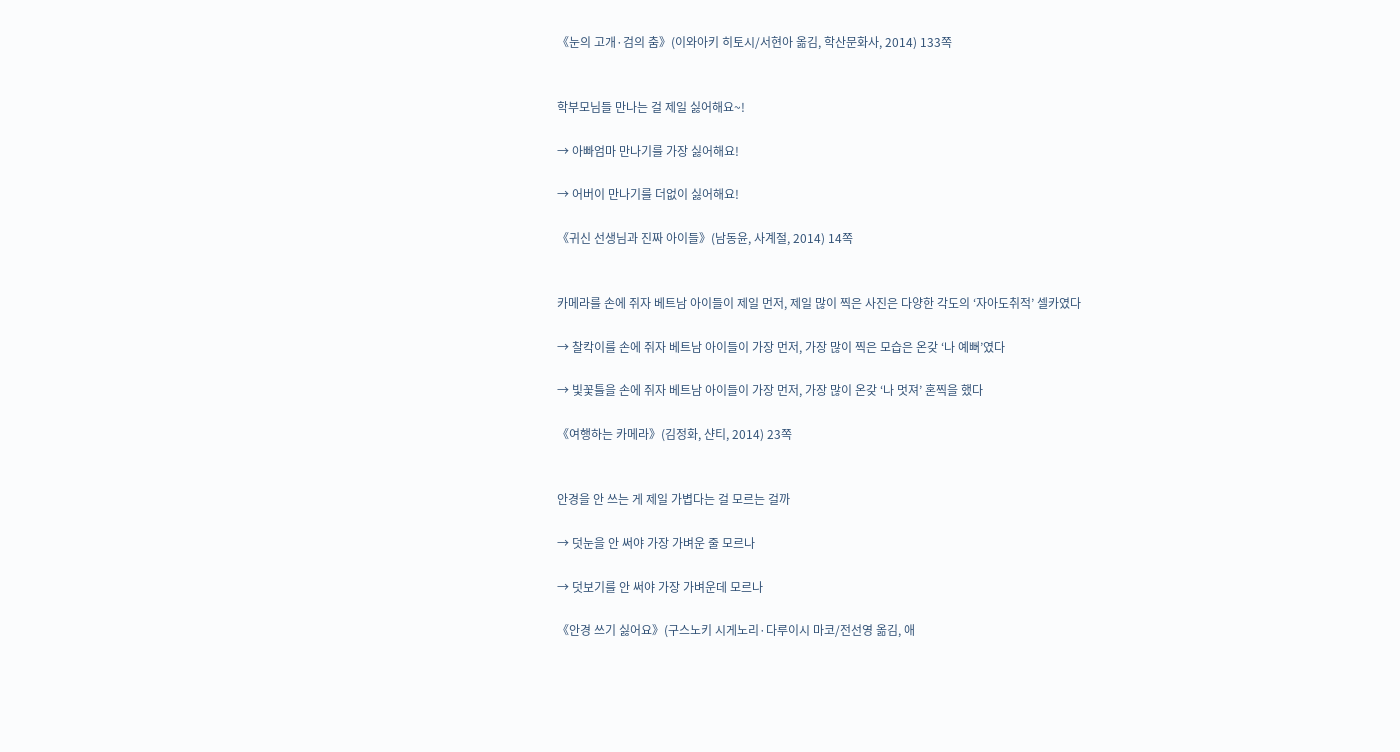《눈의 고개·검의 춤》(이와아키 히토시/서현아 옮김, 학산문화사, 2014) 133쪽


학부모님들 만나는 걸 제일 싫어해요~!

→ 아빠엄마 만나기를 가장 싫어해요!

→ 어버이 만나기를 더없이 싫어해요!

《귀신 선생님과 진짜 아이들》(남동윤, 사계절, 2014) 14쪽


카메라를 손에 쥐자 베트남 아이들이 제일 먼저, 제일 많이 찍은 사진은 다양한 각도의 ‘자아도취적’ 셀카였다

→ 찰칵이를 손에 쥐자 베트남 아이들이 가장 먼저, 가장 많이 찍은 모습은 온갖 ‘나 예뻐’였다

→ 빛꽃틀을 손에 쥐자 베트남 아이들이 가장 먼저, 가장 많이 온갖 ‘나 멋져’ 혼찍을 했다

《여행하는 카메라》(김정화, 샨티, 2014) 23쪽


안경을 안 쓰는 게 제일 가볍다는 걸 모르는 걸까

→ 덧눈을 안 써야 가장 가벼운 줄 모르나

→ 덧보기를 안 써야 가장 가벼운데 모르나

《안경 쓰기 싫어요》(구스노키 시게노리·다루이시 마코/전선영 옮김, 애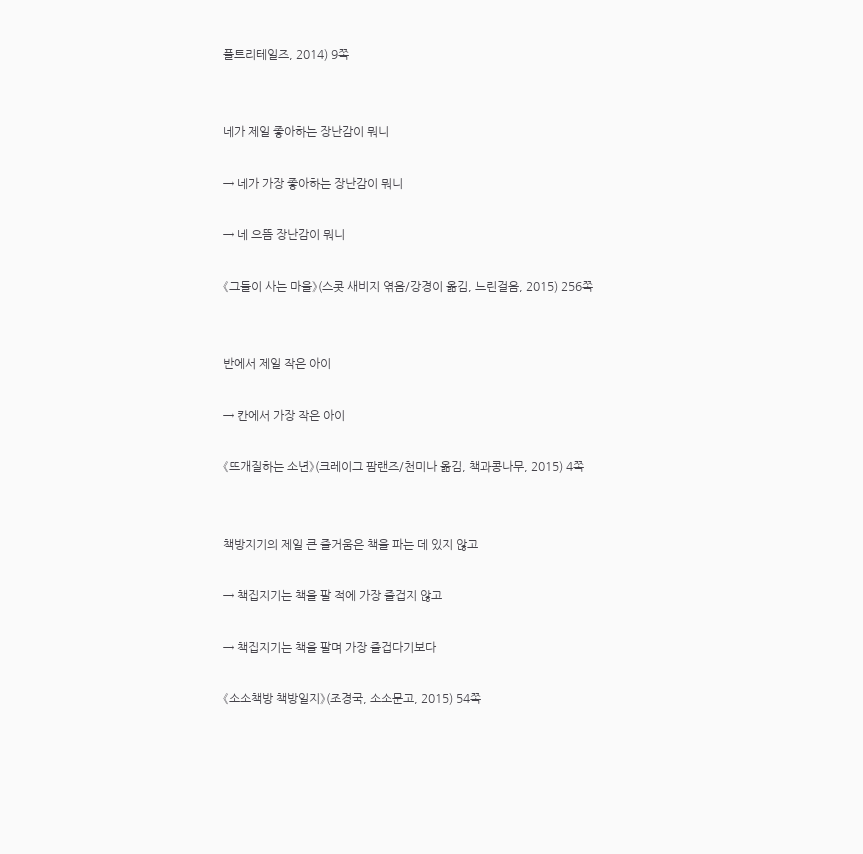플트리테일즈, 2014) 9쪽


네가 제일 좋아하는 장난감이 뭐니

→ 네가 가장 좋아하는 장난감이 뭐니

→ 네 으뜸 장난감이 뭐니

《그들이 사는 마을》(스콧 새비지 엮음/강경이 옮김, 느린걸음, 2015) 256쪽


반에서 제일 작은 아이

→ 칸에서 가장 작은 아이

《뜨개질하는 소년》(크레이그 팜랜즈/천미나 옮김, 책과콩나무, 2015) 4쪽


책방지기의 제일 큰 즐거움은 책을 파는 데 있지 않고

→ 책집지기는 책을 팔 적에 가장 즐겁지 않고

→ 책집지기는 책을 팔며 가장 즐겁다기보다

《소소책방 책방일지》(조경국, 소소문고, 2015) 54쪽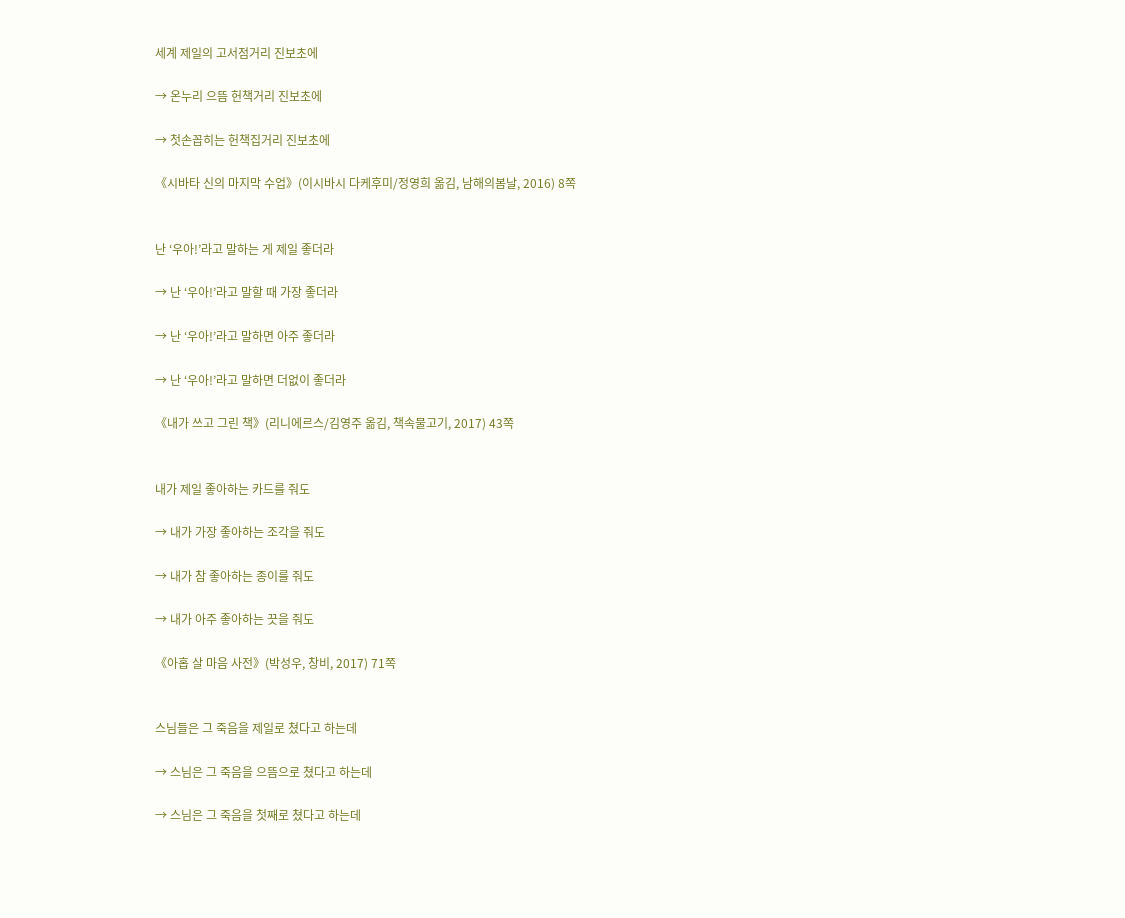세계 제일의 고서점거리 진보초에

→ 온누리 으뜸 헌책거리 진보초에

→ 첫손꼽히는 헌책집거리 진보초에

《시바타 신의 마지막 수업》(이시바시 다케후미/정영희 옮김, 남해의봄날, 2016) 8쪽


난 ‘우아!’라고 말하는 게 제일 좋더라

→ 난 ‘우아!’라고 말할 때 가장 좋더라

→ 난 ‘우아!’라고 말하면 아주 좋더라

→ 난 ‘우아!’라고 말하면 더없이 좋더라

《내가 쓰고 그린 책》(리니에르스/김영주 옮김, 책속물고기, 2017) 43쪽


내가 제일 좋아하는 카드를 줘도

→ 내가 가장 좋아하는 조각을 줘도

→ 내가 참 좋아하는 종이를 줘도

→ 내가 아주 좋아하는 끗을 줘도

《아홉 살 마음 사전》(박성우, 창비, 2017) 71쪽


스님들은 그 죽음을 제일로 쳤다고 하는데

→ 스님은 그 죽음을 으뜸으로 쳤다고 하는데

→ 스님은 그 죽음을 첫째로 쳤다고 하는데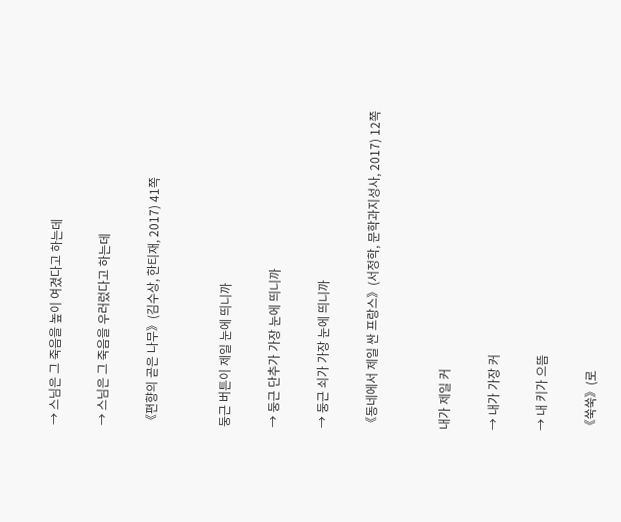→ 스님은 그 죽음을 높이 여겼다고 하는데

→ 스님은 그 죽음을 우러렀다고 하는데

《편향의 곧은 나무》(김수상, 한티재, 2017) 41쪽


둥근 버튼이 제일 눈에 띄니까

→ 둥근 단추가 가장 눈에 띄니까

→ 둥근 쇠가 가장 눈에 띄니까

《동네에서 제일 싼 프랑스》(서정학, 문학과지성사, 2017) 12쪽


내가 제일 커

→ 내가 가장 커

→ 내 키가 으뜸

《쑥쑥》(로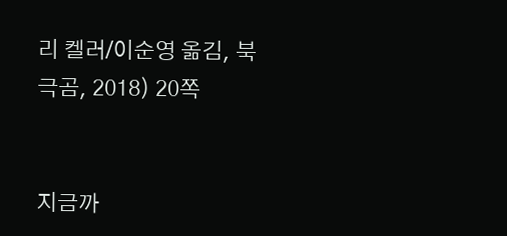리 켈러/이순영 옮김, 북극곰, 2018) 20쪽


지금까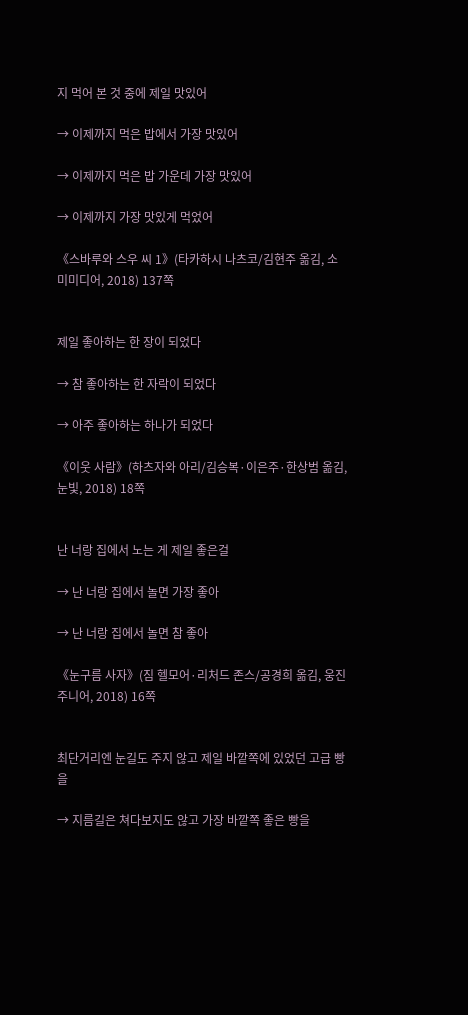지 먹어 본 것 중에 제일 맛있어

→ 이제까지 먹은 밥에서 가장 맛있어

→ 이제까지 먹은 밥 가운데 가장 맛있어

→ 이제까지 가장 맛있게 먹었어

《스바루와 스우 씨 1》(타카하시 나츠코/김현주 옮김, 소미미디어, 2018) 137쪽


제일 좋아하는 한 장이 되었다

→ 참 좋아하는 한 자락이 되었다

→ 아주 좋아하는 하나가 되었다

《이웃 사람》(하츠자와 아리/김승복·이은주·한상범 옮김, 눈빛, 2018) 18쪽


난 너랑 집에서 노는 게 제일 좋은걸

→ 난 너랑 집에서 놀면 가장 좋아

→ 난 너랑 집에서 놀면 참 좋아

《눈구름 사자》(짐 헬모어·리처드 존스/공경희 옮김, 웅진주니어, 2018) 16쪽


최단거리엔 눈길도 주지 않고 제일 바깥쪽에 있었던 고급 빵을

→ 지름길은 쳐다보지도 않고 가장 바깥쪽 좋은 빵을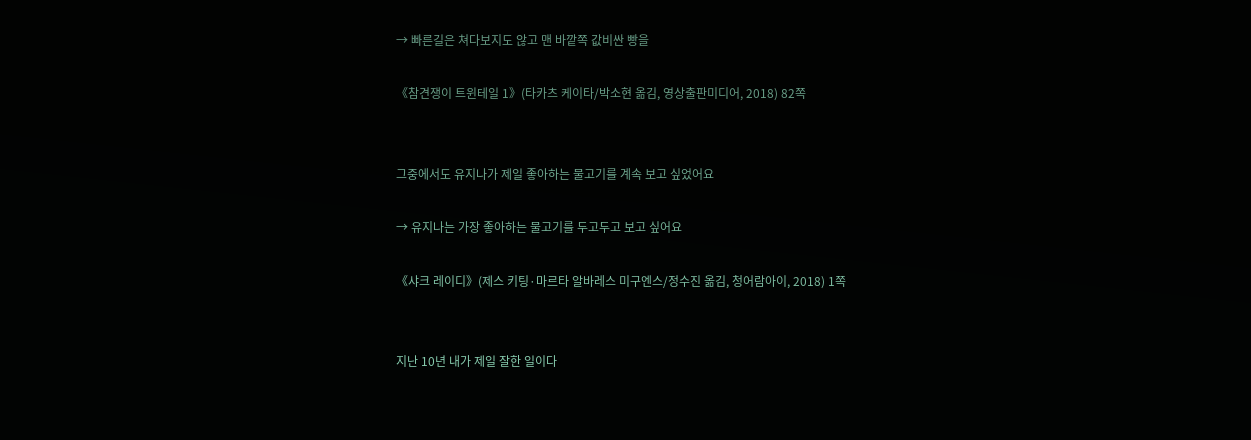→ 빠른길은 쳐다보지도 않고 맨 바깥쪽 값비싼 빵을

《참견쟁이 트윈테일 1》(타카츠 케이타/박소현 옮김, 영상출판미디어, 2018) 82쪽


그중에서도 유지나가 제일 좋아하는 물고기를 계속 보고 싶었어요

→ 유지나는 가장 좋아하는 물고기를 두고두고 보고 싶어요

《샤크 레이디》(제스 키팅·마르타 알바레스 미구엔스/정수진 옮김, 청어람아이, 2018) 1쪽


지난 10년 내가 제일 잘한 일이다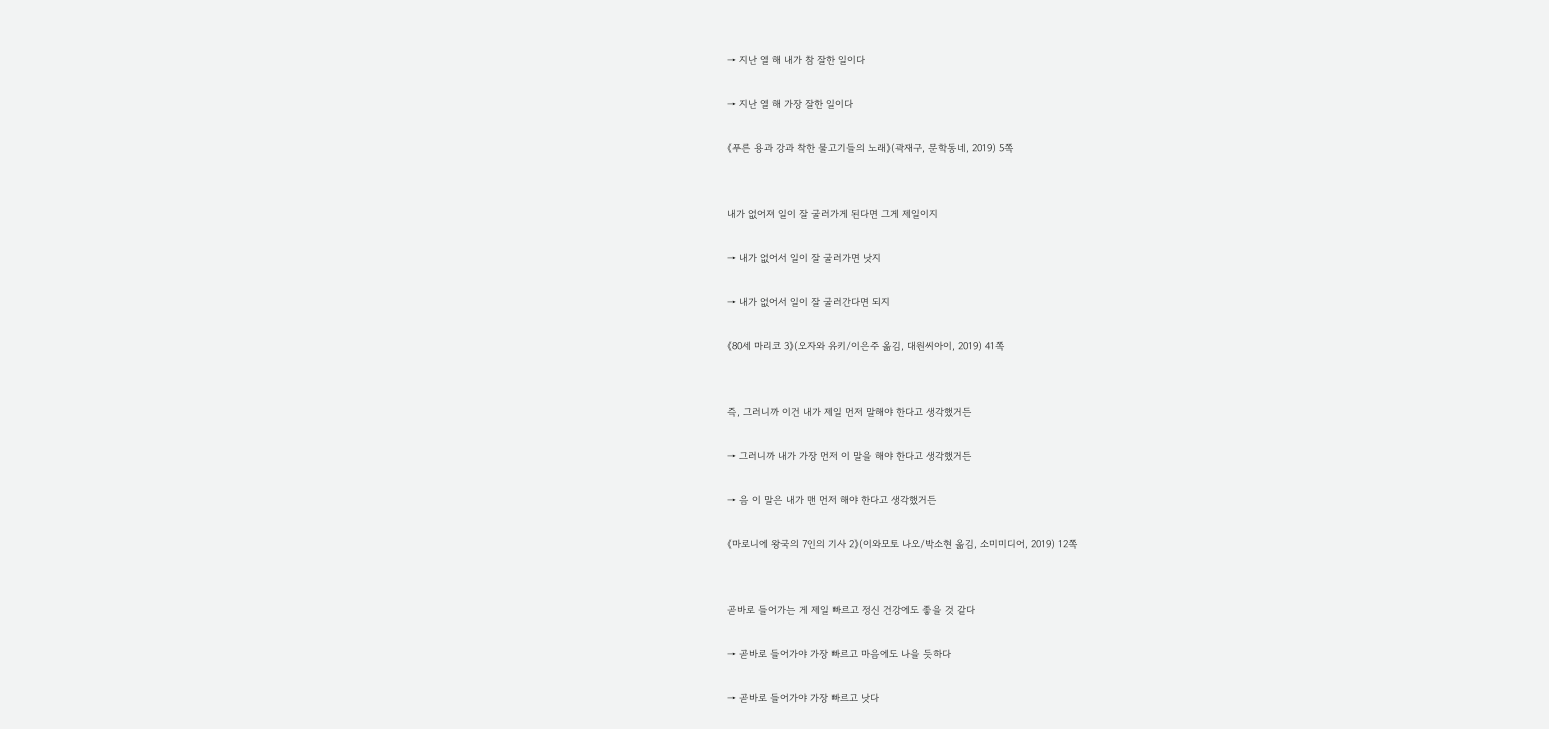→ 지난 열 해 내가 참 잘한 일이다

→ 지난 열 해 가장 잘한 일이다

《푸른 용과 강과 착한 물고기들의 노래》(곽재구, 문학동네, 2019) 5쪽


내가 없어져 일이 잘 굴러가게 된다면 그게 제일이지

→ 내가 없어서 일이 잘 굴러가면 낫지

→ 내가 없어서 일이 잘 굴러간다면 되지

《80세 마리코 3》(오자와 유키/이은주 옮김, 대원씨아이, 2019) 41쪽


즉, 그러니까 이건 내가 제일 먼저 말해야 한다고 생각했거든

→ 그러니까 내가 가장 먼저 이 말을 해야 한다고 생각했거든

→ 음 이 말은 내가 맨 먼저 해야 한다고 생각했거든

《마로니에 왕국의 7인의 기사 2》(이와모토 나오/박소현 옮김, 소미미디어, 2019) 12쪽


곧바로 들어가는 게 제일 빠르고 정신 건강에도 좋을 것 같다

→ 곧바로 들어가야 가장 빠르고 마음에도 나을 듯하다

→ 곧바로 들어가야 가장 빠르고 낫다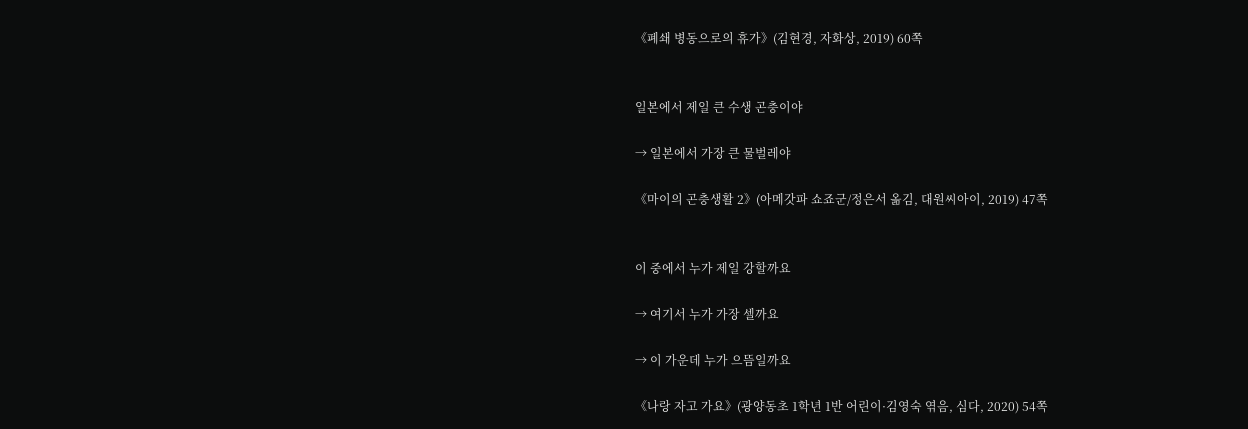《폐쇄 병동으로의 휴가》(김현경, 자화상, 2019) 60쪽


일본에서 제일 큰 수생 곤충이야

→ 일본에서 가장 큰 물벌레야

《마이의 곤충생활 2》(아메갓파 쇼죠군/정은서 옮김, 대원씨아이, 2019) 47쪽


이 중에서 누가 제일 강할까요

→ 여기서 누가 가장 셀까요

→ 이 가운데 누가 으뜸일까요

《나랑 자고 가요》(광양동초 1학년 1반 어린이·김영숙 엮음, 심다, 2020) 54쪽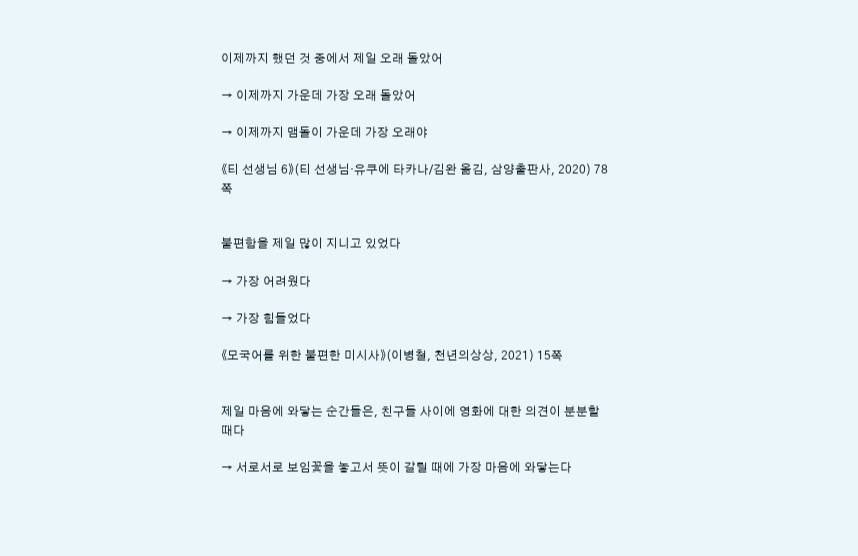이제까지 했던 것 중에서 제일 오래 돌았어

→ 이제까지 가운데 가장 오래 돌았어

→ 이제까지 맴돌이 가운데 가장 오래야

《티 선생님 6》(티 선생님·유쿠에 타카나/김완 옮김, 삼양출판사, 2020) 78쪽


불편함을 제일 많이 지니고 있었다

→ 가장 어려웠다

→ 가장 힘들었다

《모국어를 위한 불편한 미시사》(이병철, 천년의상상, 2021) 15쪽


제일 마음에 와닿는 순간들은, 친구들 사이에 영화에 대한 의견이 분분할 때다

→ 서로서로 보임꽃을 놓고서 뜻이 갈릴 때에 가장 마음에 와닿는다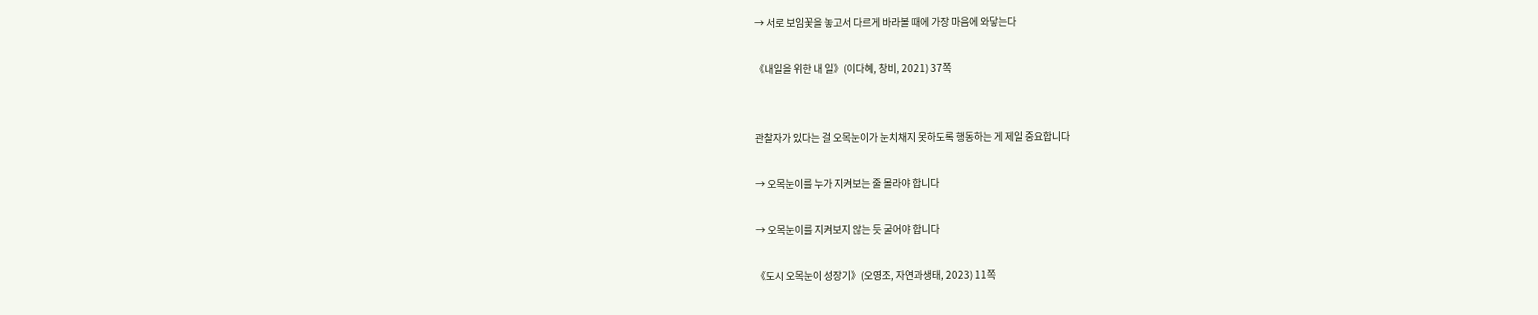→ 서로 보임꽃을 놓고서 다르게 바라볼 때에 가장 마음에 와닿는다

《내일을 위한 내 일》(이다혜, 창비, 2021) 37쪽


관찰자가 있다는 걸 오목눈이가 눈치채지 못하도록 행동하는 게 제일 중요합니다

→ 오목눈이를 누가 지켜보는 줄 몰라야 합니다

→ 오목눈이를 지켜보지 않는 듯 굴어야 합니다

《도시 오목눈이 성장기》(오영조, 자연과생태, 2023) 11쪽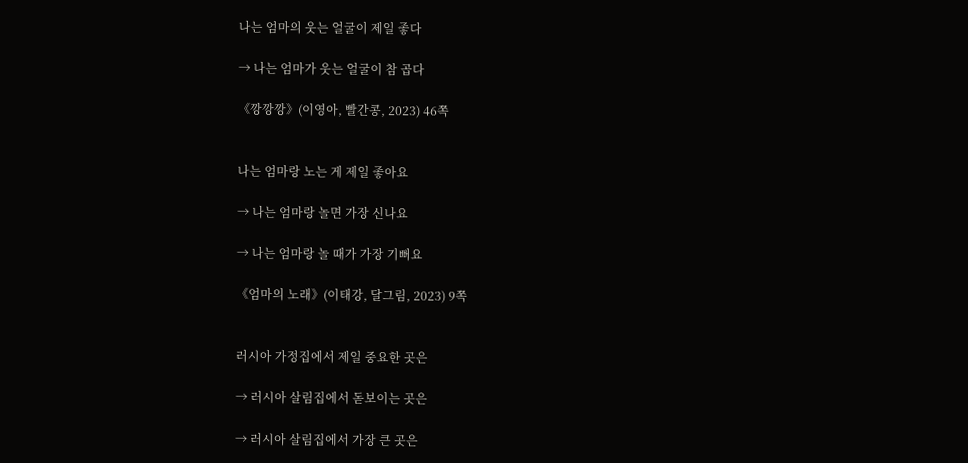나는 엄마의 웃는 얼굴이 제일 좋다

→ 나는 엄마가 웃는 얼굴이 참 곱다

《깡깡깡》(이영아, 빨간콩, 2023) 46쪽


나는 엄마랑 노는 게 제일 좋아요

→ 나는 엄마랑 놀면 가장 신나요

→ 나는 엄마랑 놀 때가 가장 기뻐요

《엄마의 노래》(이태강, 달그림, 2023) 9쪽


러시아 가정집에서 제일 중요한 곳은

→ 러시아 살림집에서 돋보이는 곳은

→ 러시아 살림집에서 가장 큰 곳은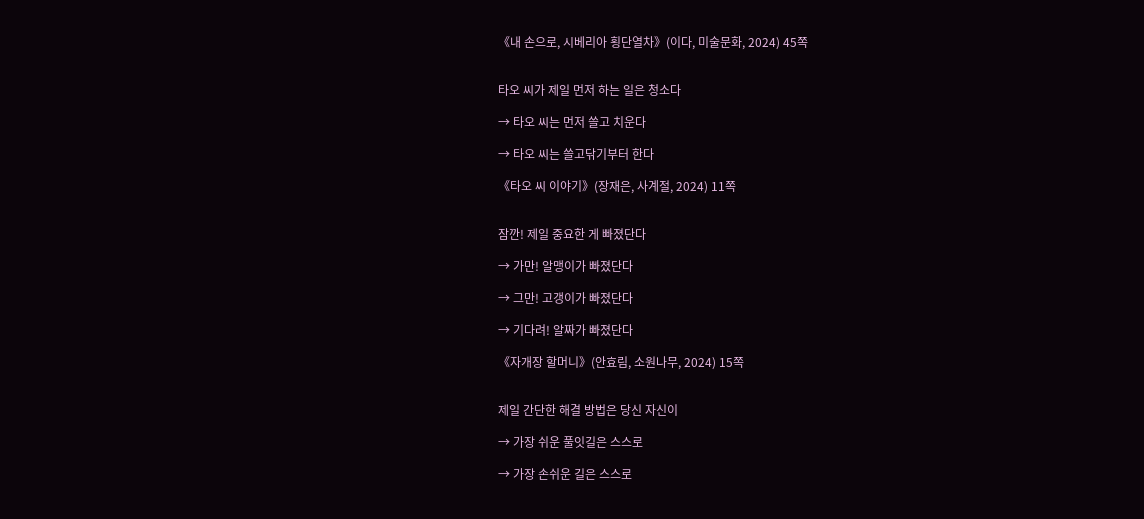《내 손으로, 시베리아 횡단열차》(이다, 미술문화, 2024) 45쪽


타오 씨가 제일 먼저 하는 일은 청소다

→ 타오 씨는 먼저 쓸고 치운다

→ 타오 씨는 쓸고닦기부터 한다

《타오 씨 이야기》(장재은, 사계절, 2024) 11쪽


잠깐! 제일 중요한 게 빠졌단다

→ 가만! 알맹이가 빠졌단다

→ 그만! 고갱이가 빠졌단다

→ 기다려! 알짜가 빠졌단다

《자개장 할머니》(안효림, 소원나무, 2024) 15쪽


제일 간단한 해결 방법은 당신 자신이

→ 가장 쉬운 풀잇길은 스스로

→ 가장 손쉬운 길은 스스로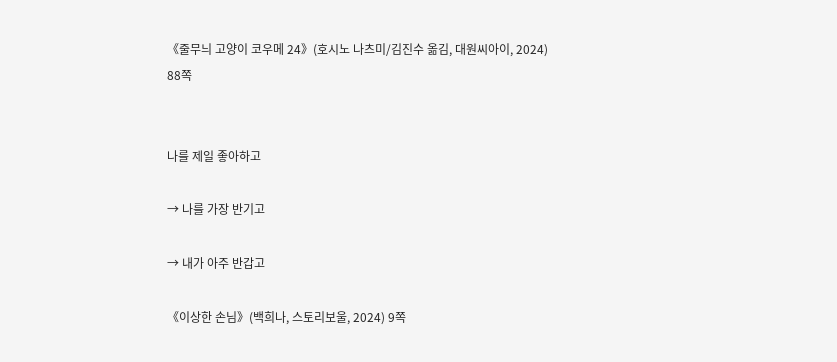《줄무늬 고양이 코우메 24》(호시노 나츠미/김진수 옮김, 대원씨아이, 2024) 88쪽


나를 제일 좋아하고

→ 나를 가장 반기고

→ 내가 아주 반갑고

《이상한 손님》(백희나, 스토리보울, 2024) 9쪽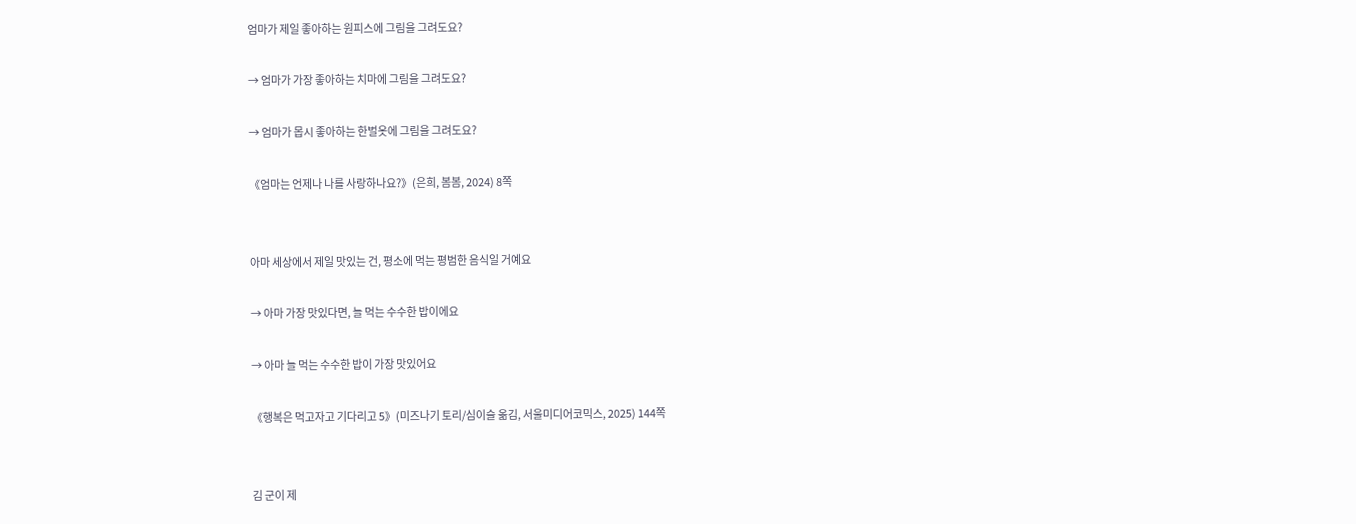엄마가 제일 좋아하는 원피스에 그림을 그려도요?

→ 엄마가 가장 좋아하는 치마에 그림을 그려도요?

→ 엄마가 몹시 좋아하는 한벌옷에 그림을 그려도요?

《엄마는 언제나 나를 사랑하나요?》(은희, 봄봄, 2024) 8쪽


아마 세상에서 제일 맛있는 건, 평소에 먹는 평범한 음식일 거예요

→ 아마 가장 맛있다면, 늘 먹는 수수한 밥이에요

→ 아마 늘 먹는 수수한 밥이 가장 맛있어요

《행복은 먹고자고 기다리고 5》(미즈나기 토리/심이슬 옮김, 서울미디어코믹스, 2025) 144쪽


김 군이 제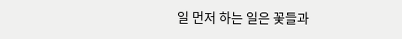일 먼저 하는 일은 꽃들과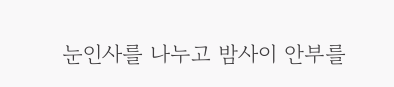눈인사를 나누고 밤사이 안부를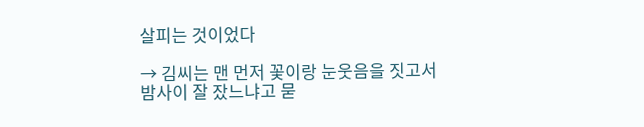살피는 것이었다

→ 김씨는 맨 먼저 꽃이랑 눈웃음을 짓고서 밤사이 잘 잤느냐고 묻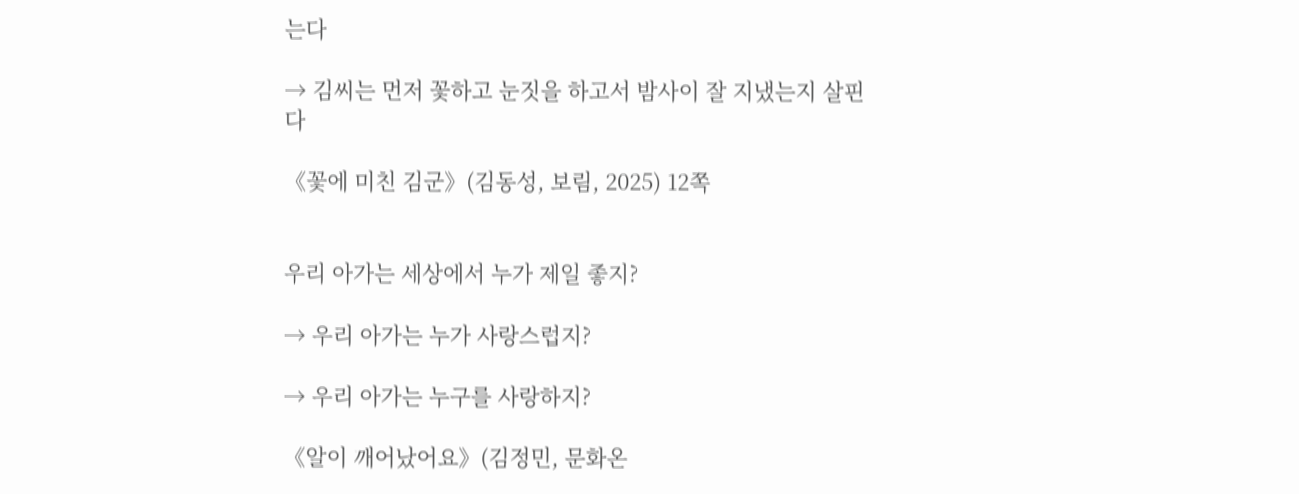는다

→ 김씨는 먼저 꽃하고 눈짓을 하고서 밤사이 잘 지냈는지 살핀다

《꽃에 미친 김군》(김동성, 보림, 2025) 12쪽


우리 아가는 세상에서 누가 제일 좋지?

→ 우리 아가는 누가 사랑스럽지?

→ 우리 아가는 누구를 사랑하지?

《알이 깨어났어요》(김정민, 문화온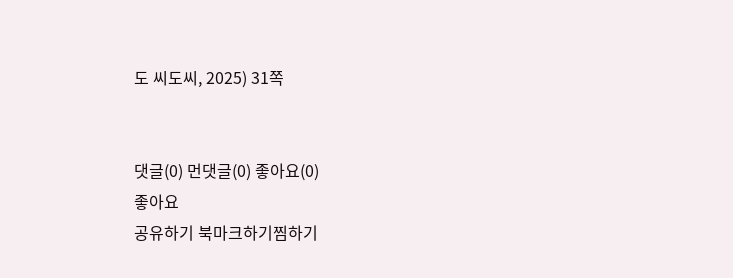도 씨도씨, 2025) 31쪽


댓글(0) 먼댓글(0) 좋아요(0)
좋아요
공유하기 북마크하기찜하기